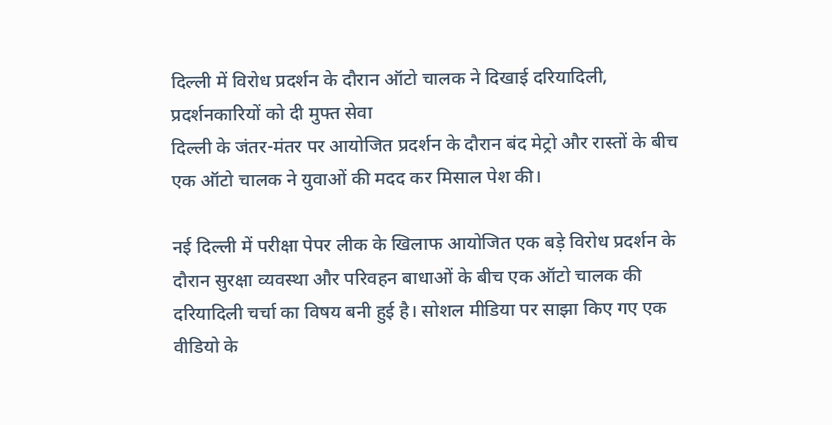दिल्ली में विरोध प्रदर्शन के दौरान ऑटो चालक ने दिखाई दरियादिली, प्रदर्शनकारियों को दी मुफ्त सेवा
दिल्ली के जंतर-मंतर पर आयोजित प्रदर्शन के दौरान बंद मेट्रो और रास्तों के बीच एक ऑटो चालक ने युवाओं की मदद कर मिसाल पेश की।

नई दिल्ली में परीक्षा पेपर लीक के खिलाफ आयोजित एक बड़े विरोध प्रदर्शन के दौरान सुरक्षा व्यवस्था और परिवहन बाधाओं के बीच एक ऑटो चालक की दरियादिली चर्चा का विषय बनी हुई है। सोशल मीडिया पर साझा किए गए एक वीडियो के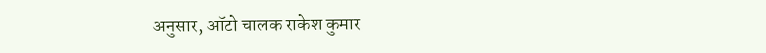अनुसार, ऑटो चालक राकेश कुमार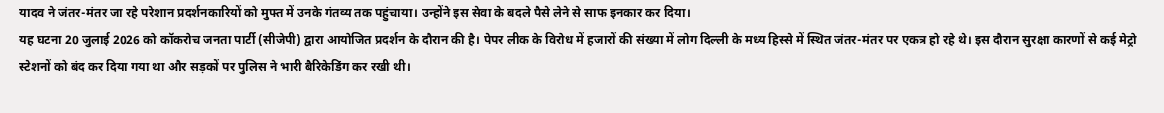यादव ने जंतर-मंतर जा रहे परेशान प्रदर्शनकारियों को मुफ्त में उनके गंतव्य तक पहुंचाया। उन्होंने इस सेवा के बदले पैसे लेने से साफ इनकार कर दिया।
यह घटना 20 जुलाई 2026 को कॉकरोच जनता पार्टी (सीजेपी) द्वारा आयोजित प्रदर्शन के दौरान की है। पेपर लीक के विरोध में हजारों की संख्या में लोग दिल्ली के मध्य हिस्से में स्थित जंतर-मंतर पर एकत्र हो रहे थे। इस दौरान सुरक्षा कारणों से कई मेट्रो स्टेशनों को बंद कर दिया गया था और सड़कों पर पुलिस ने भारी बैरिकेडिंग कर रखी थी।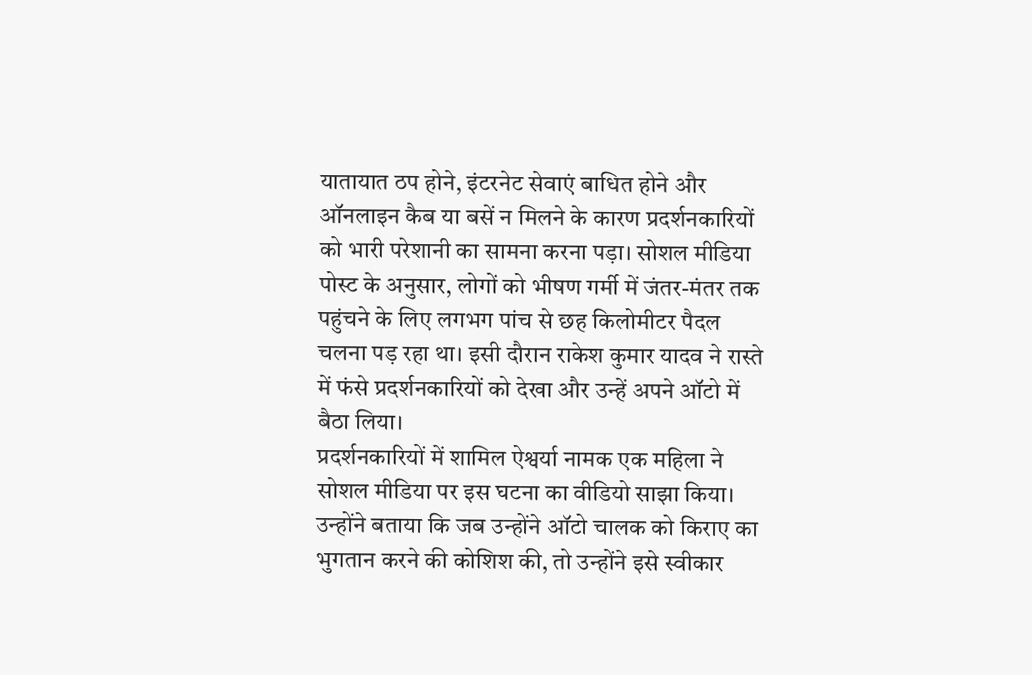यातायात ठप होने, इंटरनेट सेवाएं बाधित होने और ऑनलाइन कैब या बसें न मिलने के कारण प्रदर्शनकारियों को भारी परेशानी का सामना करना पड़ा। सोशल मीडिया पोस्ट के अनुसार, लोगों को भीषण गर्मी में जंतर-मंतर तक पहुंचने के लिए लगभग पांच से छह किलोमीटर पैदल चलना पड़ रहा था। इसी दौरान राकेश कुमार यादव ने रास्ते में फंसे प्रदर्शनकारियों को देखा और उन्हें अपने ऑटो में बैठा लिया।
प्रदर्शनकारियों में शामिल ऐश्वर्या नामक एक महिला ने सोशल मीडिया पर इस घटना का वीडियो साझा किया। उन्होंने बताया कि जब उन्होंने ऑटो चालक को किराए का भुगतान करने की कोशिश की, तो उन्होंने इसे स्वीकार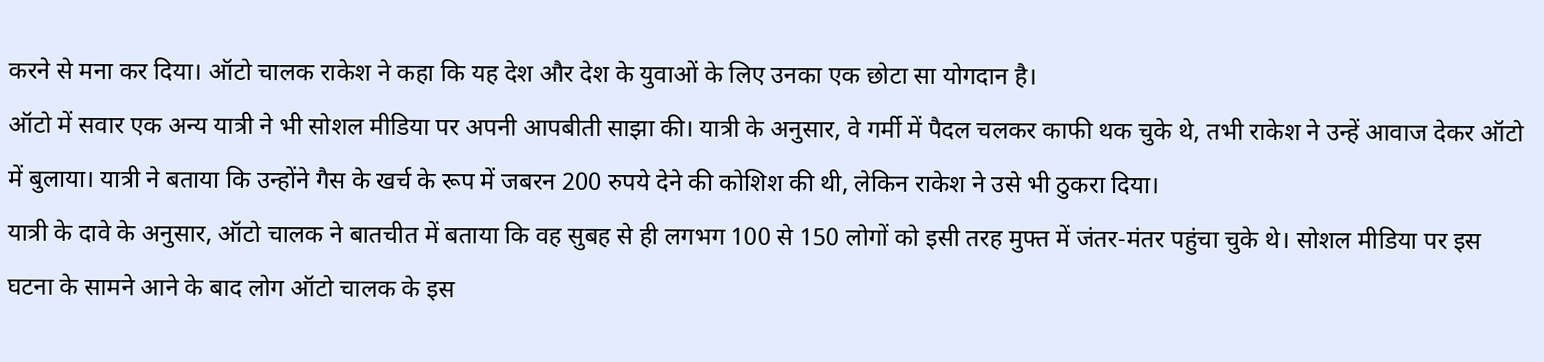करने से मना कर दिया। ऑटो चालक राकेश ने कहा कि यह देश और देश के युवाओं के लिए उनका एक छोटा सा योगदान है।
ऑटो में सवार एक अन्य यात्री ने भी सोशल मीडिया पर अपनी आपबीती साझा की। यात्री के अनुसार, वे गर्मी में पैदल चलकर काफी थक चुके थे, तभी राकेश ने उन्हें आवाज देकर ऑटो में बुलाया। यात्री ने बताया कि उन्होंने गैस के खर्च के रूप में जबरन 200 रुपये देने की कोशिश की थी, लेकिन राकेश ने उसे भी ठुकरा दिया।
यात्री के दावे के अनुसार, ऑटो चालक ने बातचीत में बताया कि वह सुबह से ही लगभग 100 से 150 लोगों को इसी तरह मुफ्त में जंतर-मंतर पहुंचा चुके थे। सोशल मीडिया पर इस घटना के सामने आने के बाद लोग ऑटो चालक के इस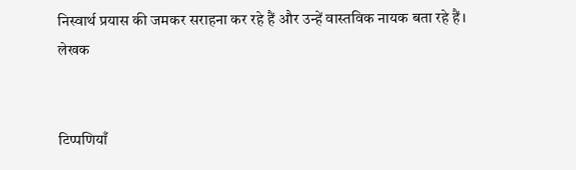निस्वार्थ प्रयास की जमकर सराहना कर रहे हैं और उन्हें वास्तविक नायक बता रहे हैं।
लेखक


टिप्पणियाँ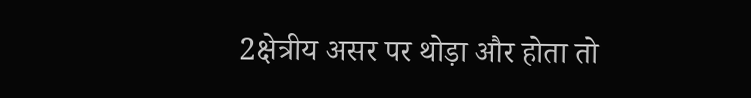2क्षेत्रीय असर पर थोड़ा और होता तो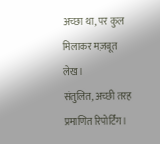अच्छा था, पर कुल मिलाकर मज़बूत लेख।
संतुलित, अच्छी तरह प्रमाणित रिपोर्टिंग।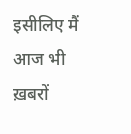इसीलिए मैं आज भी ख़बरों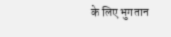के लिए भुगतान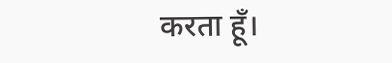करता हूँ।